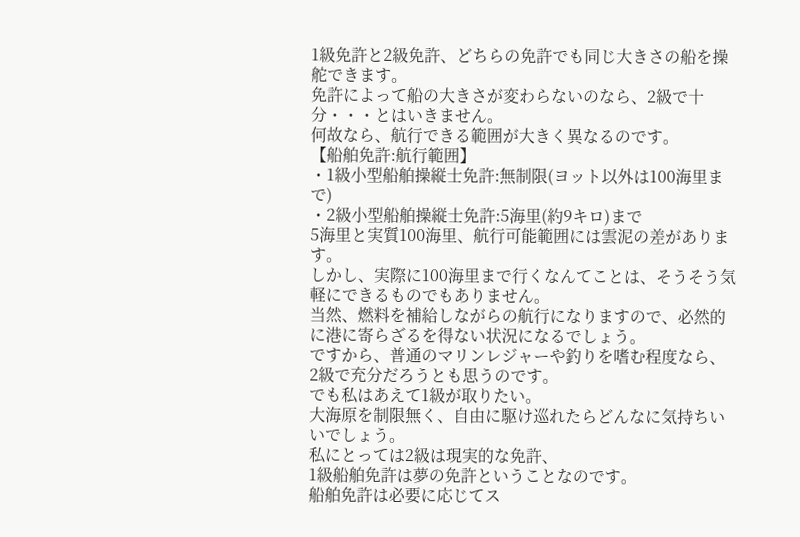1級免許と2級免許、どちらの免許でも同じ大きさの船を操舵できます。
免許によって船の大きさが変わらないのなら、2級で十分・・・とはいきません。
何故なら、航行できる範囲が大きく異なるのです。
【船舶免許:航行範囲】
・1級小型船舶操縦士免許:無制限(ヨット以外は100海里まで)
・2級小型船舶操縦士免許:5海里(約9キロ)まで
5海里と実質100海里、航行可能範囲には雲泥の差があります。
しかし、実際に100海里まで行くなんてことは、そうそう気軽にできるものでもありません。
当然、燃料を補給しながらの航行になりますので、必然的に港に寄らざるを得ない状況になるでしょう。
ですから、普通のマリンレジャーや釣りを嗜む程度なら、
2級で充分だろうとも思うのです。
でも私はあえて1級が取りたい。
大海原を制限無く、自由に駆け巡れたらどんなに気持ちいいでしょう。
私にとっては2級は現実的な免許、
1級船舶免許は夢の免許ということなのです。
船舶免許は必要に応じてス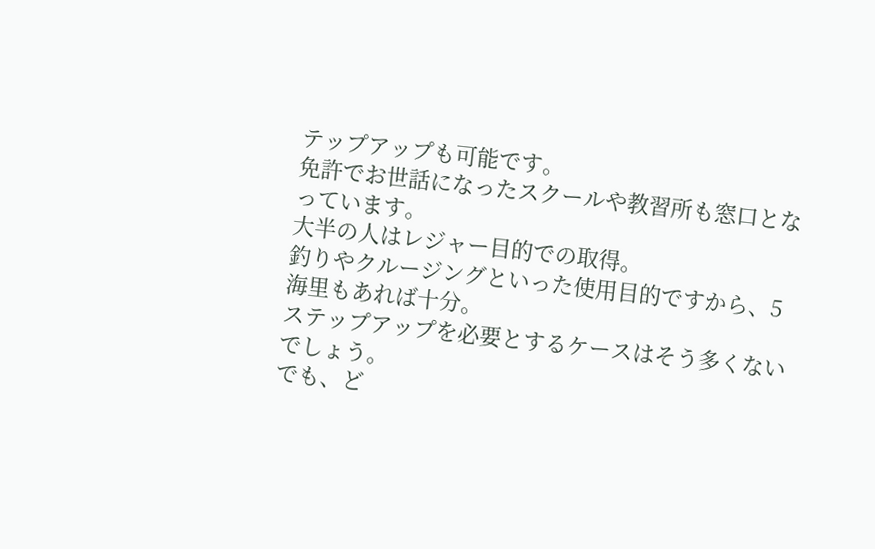テップアップも可能です。
免許でお世話になったスクールや教習所も窓口となっています。
大半の人はレジャー目的での取得。
釣りやクルージングといった使用目的ですから、5海里もあれば十分。
ステップアップを必要とするケースはそう多くないでしょう。
でも、ど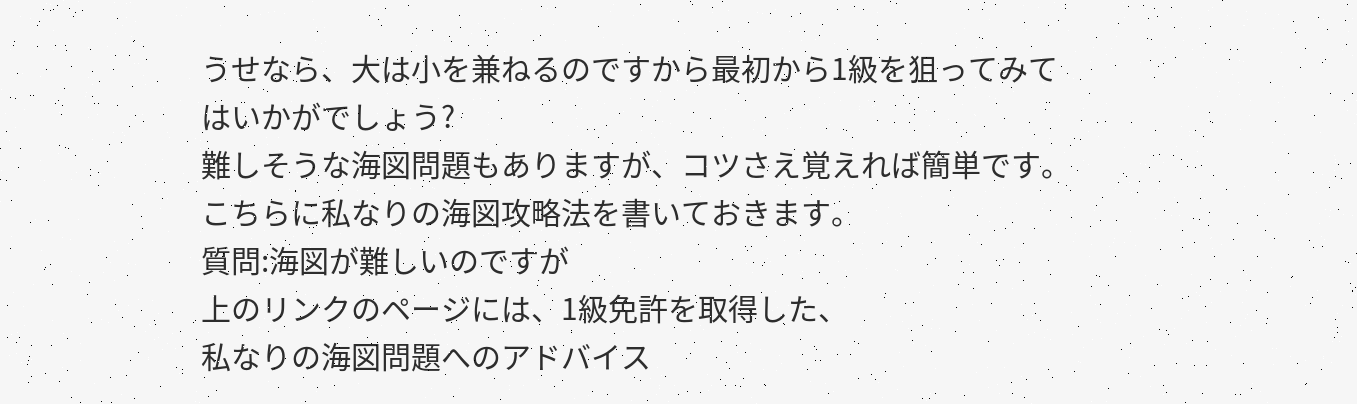うせなら、大は小を兼ねるのですから最初から1級を狙ってみてはいかがでしょう?
難しそうな海図問題もありますが、コツさえ覚えれば簡単です。
こちらに私なりの海図攻略法を書いておきます。
質問:海図が難しいのですが
上のリンクのページには、1級免許を取得した、
私なりの海図問題へのアドバイス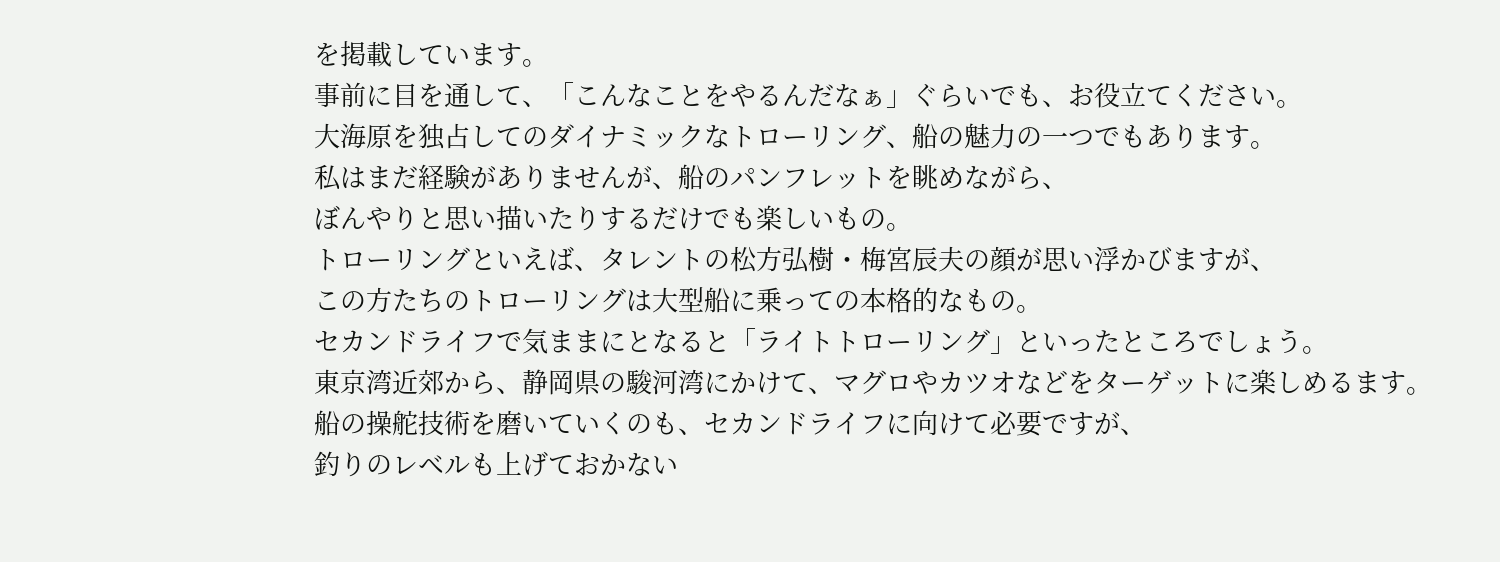を掲載しています。
事前に目を通して、「こんなことをやるんだなぁ」ぐらいでも、お役立てください。
大海原を独占してのダイナミックなトローリング、船の魅力の一つでもあります。
私はまだ経験がありませんが、船のパンフレットを眺めながら、
ぼんやりと思い描いたりするだけでも楽しいもの。
トローリングといえば、タレントの松方弘樹・梅宮辰夫の顔が思い浮かびますが、
この方たちのトローリングは大型船に乗っての本格的なもの。
セカンドライフで気ままにとなると「ライトトローリング」といったところでしょう。
東京湾近郊から、静岡県の駿河湾にかけて、マグロやカツオなどをターゲットに楽しめるます。
船の操舵技術を磨いていくのも、セカンドライフに向けて必要ですが、
釣りのレベルも上げておかない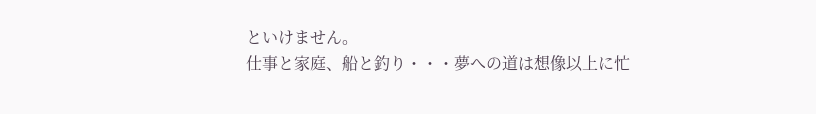といけません。
仕事と家庭、船と釣り・・・夢への道は想像以上に忙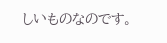しいものなのです。